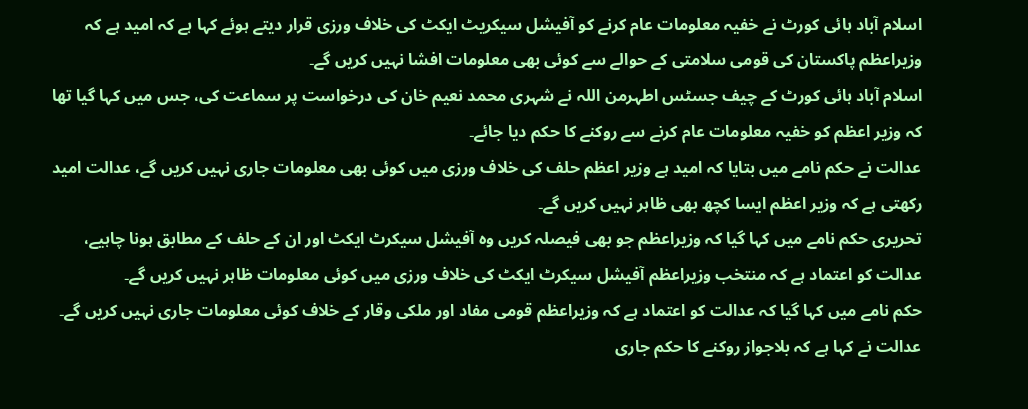اسلام آباد ہائی کورٹ نے خفیہ معلومات عام کرنے کو آفیشل سیکریٹ ایکٹ کی خلاف ورزی قرار دیتے ہوئے کہا ہے کہ امید ہے کہ وزیراعظم پاکستان کی قومی سلامتی کے حوالے سے کوئی بھی معلومات افشا نہیں کریں گے۔
اسلام آباد ہائی کورٹ کے چیف جسٹس اطہرمن اللہ نے شہری محمد نعیم خان کی درخواست پر سماعت کی، جس میں کہا گیا تھا کہ وزیر اعظم کو خفیہ معلومات عام کرنے سے روکنے کا حکم دیا جائے۔
عدالت نے حکم نامے میں بتایا کہ امید ہے وزیر اعظم حلف کی خلاف ورزی میں کوئی بھی معلومات جاری نہیں کریں گے، عدالت امید رکھتی ہے کہ وزیر اعظم ایسا کچھ بھی ظاہر نہیں کریں گے۔
تحریری حکم نامے میں کہا گیا کہ وزیراعظم جو بھی فیصلہ کریں وہ آفیشل سیکرٹ ایکٹ اور ان کے حلف کے مطابق ہونا چاہیے، عدالت کو اعتماد ہے کہ منتخب وزیراعظم آفیشل سیکرٹ ایکٹ کی خلاف ورزی میں کوئی معلومات ظاہر نہیں کریں گے۔
حکم نامے میں کہا گیا کہ عدالت کو اعتماد ہے کہ وزیراعظم قومی مفاد اور ملکی وقار کے خلاف کوئی معلومات جاری نہیں کریں گے۔
عدالت نے کہا ہے کہ بلاجواز روکنے کا حکم جاری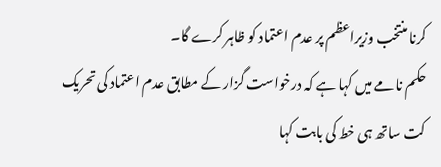کرنا منتخب وزیراعظم پر عدم اعتماد کو ظاہر کرے گا۔
حکم نامے میں کہا ہے کہ درخواست گزار کے مطابق عدم اعتماد کی تحریک کت ساتھ ہی خط کی بابت کہا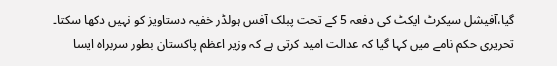گیا،آفیشل سیکرٹ ایکٹ کی دفعہ 5 کے تحت پبلک آفس ہولڈر خفیہ دستاویز کو نہیں دکھا سکتا۔
تحریری حکم نامے میں کہا گیا کہ عدالت امید کرتی ہے کہ وزیر اعظم پاکستان بطور سربراہ ایسا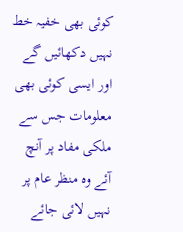کوئی بھی خفیہ خط نہیں دکھائیں گے اور ایسی کوئی بھی معلومات جس سے ملکی مفاد پر آنچ آئے وہ منظر عام پر نہیں لائی جائے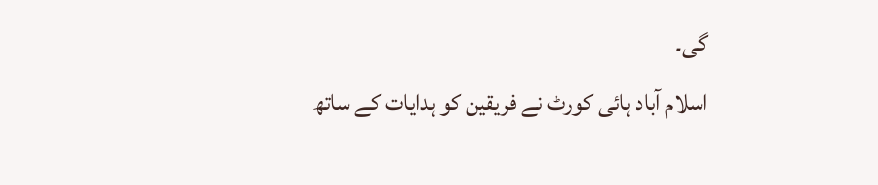گی۔
اسلام آباد ہائی کورٹ نے فریقین کو ہدایات کے ساتھ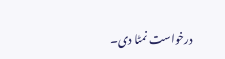درخواست نمٹا دی۔